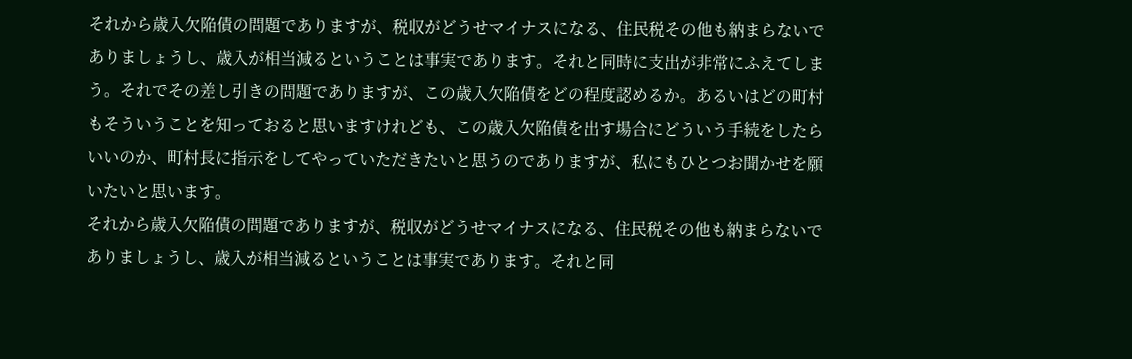それから歳入欠陥債の問題でありますが、税収がどうせマイナスになる、住民税その他も納まらないでありましょうし、歳入が相当減るということは事実であります。それと同時に支出が非常にふえてしまう。それでその差し引きの問題でありますが、この歳入欠陥債をどの程度認めるか。あるいはどの町村もそういうことを知っておると思いますけれども、この歳入欠陥債を出す場合にどういう手続をしたらいいのか、町村長に指示をしてやっていただきたいと思うのでありますが、私にもひとつお聞かせを願いたいと思います。
それから歳入欠陥債の問題でありますが、税収がどうせマイナスになる、住民税その他も納まらないでありましょうし、歳入が相当減るということは事実であります。それと同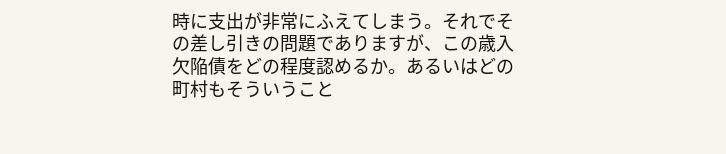時に支出が非常にふえてしまう。それでその差し引きの問題でありますが、この歳入欠陥債をどの程度認めるか。あるいはどの町村もそういうこと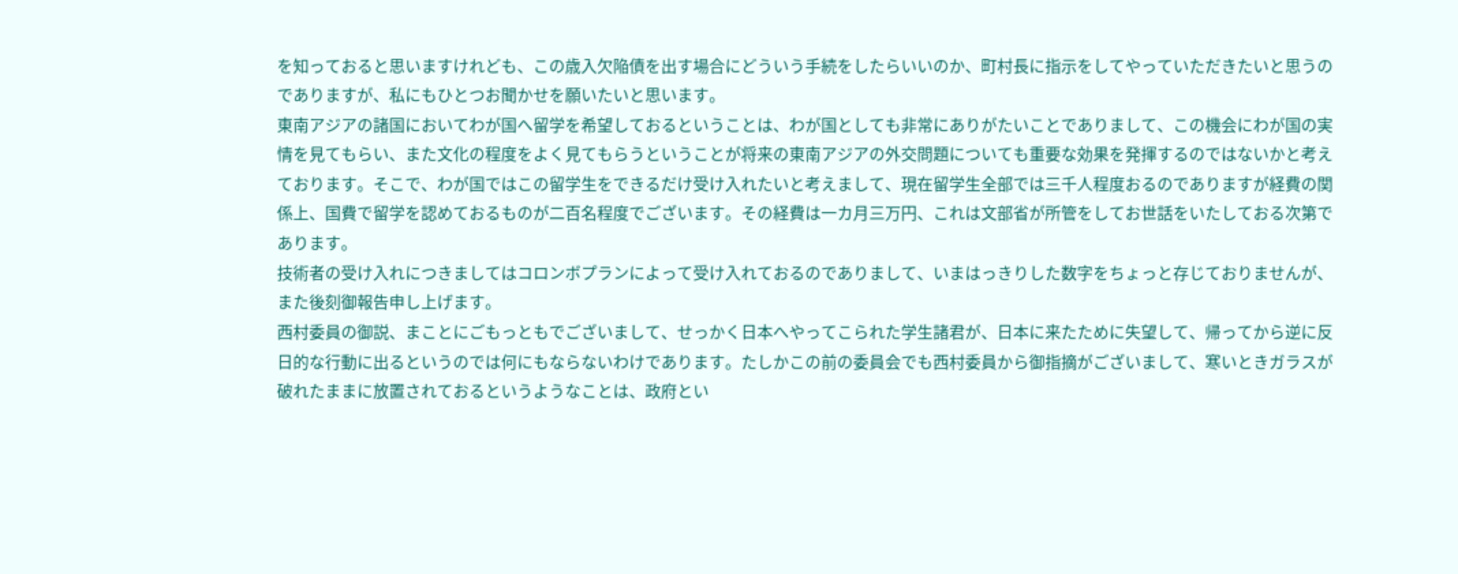を知っておると思いますけれども、この歳入欠陥債を出す場合にどういう手続をしたらいいのか、町村長に指示をしてやっていただきたいと思うのでありますが、私にもひとつお聞かせを願いたいと思います。
東南アジアの諸国においてわが国へ留学を希望しておるということは、わが国としても非常にありがたいことでありまして、この機会にわが国の実情を見てもらい、また文化の程度をよく見てもらうということが将来の東南アジアの外交問題についても重要な効果を発揮するのではないかと考えております。そこで、わが国ではこの留学生をできるだけ受け入れたいと考えまして、現在留学生全部では三千人程度おるのでありますが経費の関係上、国費で留学を認めておるものが二百名程度でございます。その経費は一カ月三万円、これは文部省が所管をしてお世話をいたしておる次第であります。
技術者の受け入れにつきましてはコロンボプランによって受け入れておるのでありまして、いまはっきりした数字をちょっと存じておりませんが、また後刻御報告申し上げます。
西村委員の御説、まことにごもっともでございまして、せっかく日本へやってこられた学生諸君が、日本に来たために失望して、帰ってから逆に反日的な行動に出るというのでは何にもならないわけであります。たしかこの前の委員会でも西村委員から御指摘がございまして、寒いときガラスが破れたままに放置されておるというようなことは、政府とい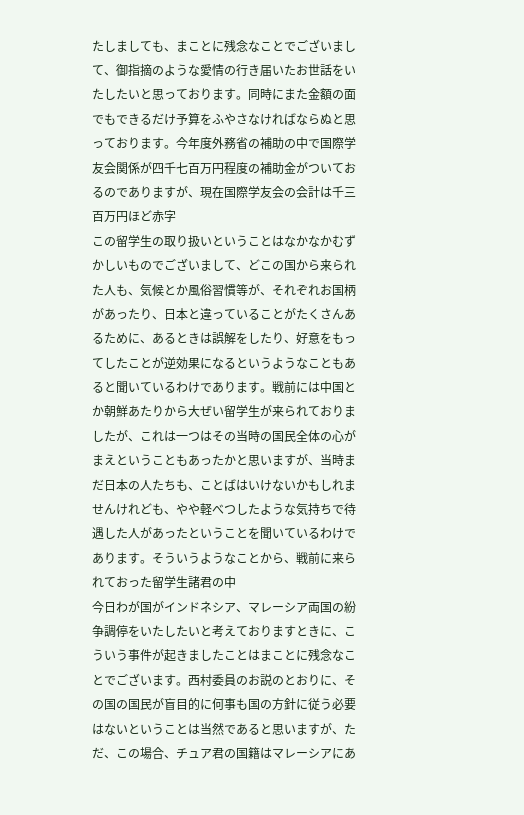たしましても、まことに残念なことでございまして、御指摘のような愛情の行き届いたお世話をいたしたいと思っております。同時にまた金額の面でもできるだけ予算をふやさなければならぬと思っております。今年度外務省の補助の中で国際学友会関係が四千七百万円程度の補助金がついておるのでありますが、現在国際学友会の会計は千三百万円ほど赤字
この留学生の取り扱いということはなかなかむずかしいものでございまして、どこの国から来られた人も、気候とか風俗習慣等が、それぞれお国柄があったり、日本と違っていることがたくさんあるために、あるときは誤解をしたり、好意をもってしたことが逆効果になるというようなこともあると聞いているわけであります。戦前には中国とか朝鮮あたりから大ぜい留学生が来られておりましたが、これは一つはその当時の国民全体の心がまえということもあったかと思いますが、当時まだ日本の人たちも、ことばはいけないかもしれませんけれども、やや軽べつしたような気持ちで待遇した人があったということを聞いているわけであります。そういうようなことから、戦前に来られておった留学生諸君の中
今日わが国がインドネシア、マレーシア両国の紛争調停をいたしたいと考えておりますときに、こういう事件が起きましたことはまことに残念なことでございます。西村委員のお説のとおりに、その国の国民が盲目的に何事も国の方針に従う必要はないということは当然であると思いますが、ただ、この場合、チュア君の国籍はマレーシアにあ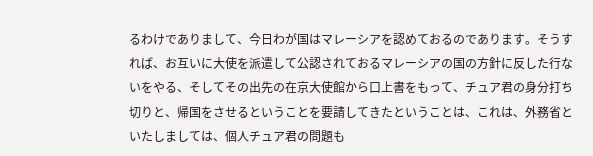るわけでありまして、今日わが国はマレーシアを認めておるのであります。そうすれば、お互いに大使を派遣して公認されておるマレーシアの国の方針に反した行ないをやる、そしてその出先の在京大使館から口上書をもって、チュア君の身分打ち切りと、帰国をさせるということを要請してきたということは、これは、外務省といたしましては、個人チュア君の問題も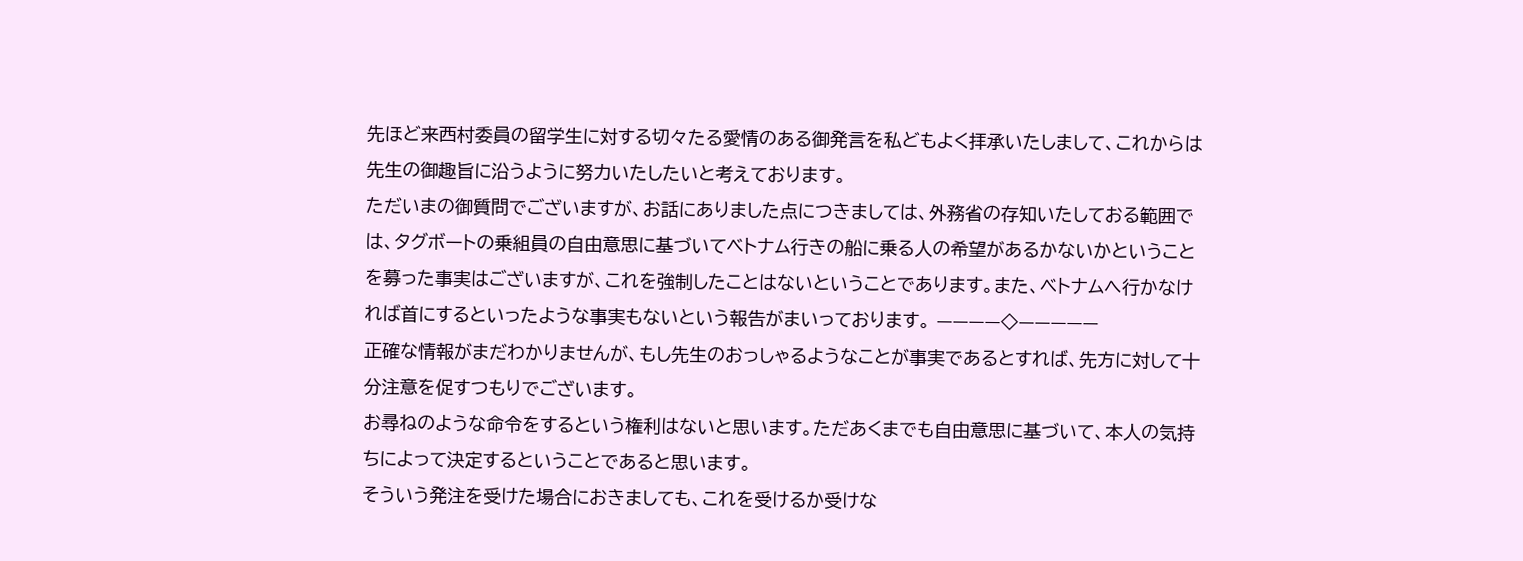先ほど来西村委員の留学生に対する切々たる愛情のある御発言を私どもよく拝承いたしまして、これからは先生の御趣旨に沿うように努力いたしたいと考えております。
ただいまの御質問でございますが、お話にありました点につきましては、外務省の存知いたしておる範囲では、タグボートの乗組員の自由意思に基づいてベトナム行きの船に乗る人の希望があるかないかということを募った事実はございますが、これを強制したことはないということであります。また、ベトナムへ行かなければ首にするといったような事実もないという報告がまいっております。 ————◇—————
正確な情報がまだわかりませんが、もし先生のおっしゃるようなことが事実であるとすれば、先方に対して十分注意を促すつもりでございます。
お尋ねのような命令をするという権利はないと思います。ただあくまでも自由意思に基づいて、本人の気持ちによって決定するということであると思います。
そういう発注を受けた場合におきましても、これを受けるか受けな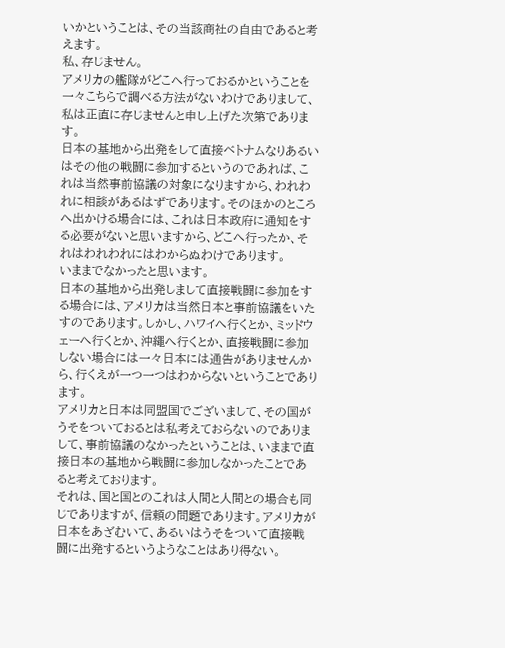いかということは、その当該商社の自由であると考えます。
私、存じません。
アメリカの艦隊がどこへ行っておるかということを一々こちらで調べる方法がないわけでありまして、私は正直に存じませんと申し上げた次第であります。
日本の基地から出発をして直接ベトナムなりあるいはその他の戦闘に参加するというのであれば、これは当然事前協議の対象になりますから、われわれに相談があるはずであります。そのほかのところへ出かける場合には、これは日本政府に通知をする必要がないと思いますから、どこへ行ったか、それはわれわれにはわからぬわけであります。
いままでなかったと思います。
日本の基地から出発しまして直接戦闘に参加をする場合には、アメリカは当然日本と事前協議をいたすのであります。しかし、ハワイへ行くとか、ミッドウェーへ行くとか、沖繩へ行くとか、直接戦闘に参加しない場合には一々日本には通告がありませんから、行くえが一つ一つはわからないということであります。
アメリカと日本は同盟国でございまして、その国がうそをついておるとは私考えておらないのでありまして、事前協議のなかったということは、いままで直接日本の基地から戦闘に参加しなかったことであると考えております。
それは、国と国とのこれは人間と人間との場合も同じでありますが、信頼の問題であります。アメリカが日本をあざむいて、あるいはうそをついて直接戦闘に出発するというようなことはあり得ない。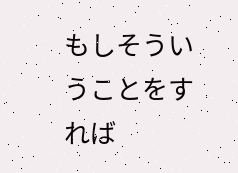もしそういうことをすれば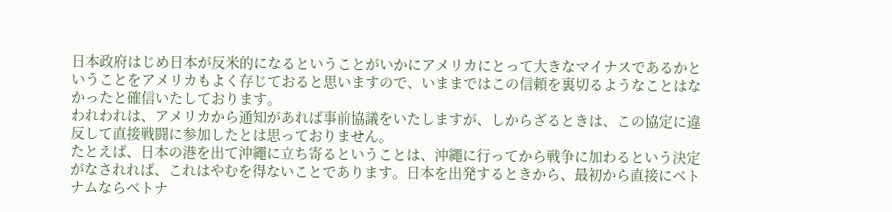日本政府はじめ日本が反米的になるということがいかにアメリカにとって大きなマイナスであるかということをアメリカもよく存じておると思いますので、いままではこの信頼を裏切るようなことはなかったと確信いたしております。
われわれは、アメリカから通知があれば事前協議をいたしますが、しからざるときは、この協定に違反して直接戦闘に参加したとは思っておりません。
たとえば、日本の港を出て沖繩に立ち寄るということは、沖繩に行ってから戦争に加わるという決定がなされれば、これはやむを得ないことであります。日本を出発するときから、最初から直接にベトナムならベトナ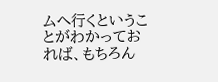ムへ行くということがわかっておれば、もちろん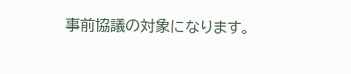事前協議の対象になります。